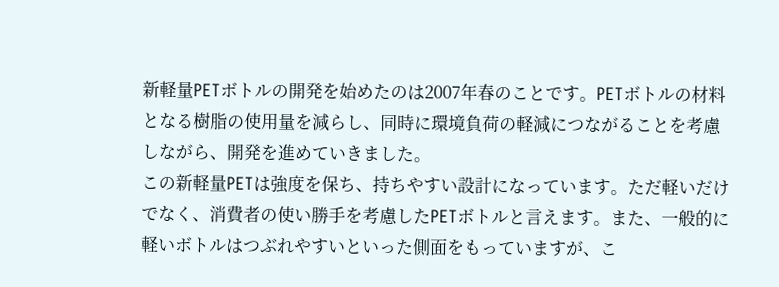新軽量PETボトルの開発を始めたのは2007年春のことです。PETボトルの材料となる樹脂の使用量を減らし、同時に環境負荷の軽減につながることを考慮しながら、開発を進めていきました。
この新軽量PETは強度を保ち、持ちやすい設計になっています。ただ軽いだけでなく、消費者の使い勝手を考慮したPETボトルと言えます。また、一般的に軽いボトルはつぶれやすいといった側面をもっていますが、こ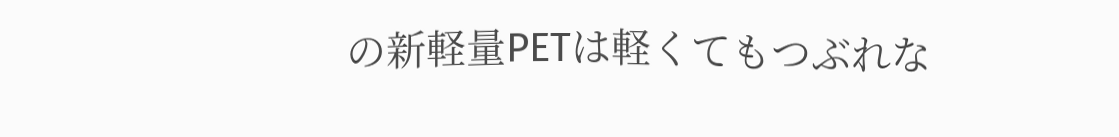の新軽量PETは軽くてもつぶれな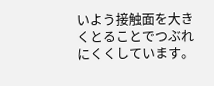いよう接触面を大きくとることでつぶれにくくしています。